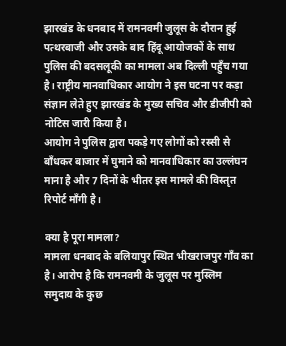झारखंड के धनबाद में रामनवमी जुलूस के दौरान हुई पत्थरबाजी और उसके बाद हिंदू आयोजकों के साथ पुलिस की बदसलूकी का मामला अब दिल्ली पहुँच गया है। राष्ट्रीय मानवाधिकार आयोग ने इस घटना पर कड़ा संज्ञान लेते हुए झारखंड के मुख्य सचिव और डीजीपी को नोटिस जारी किया है।
आयोग ने पुलिस द्वारा पकड़े गए लोगों को रस्सी से बाँधकर बाजार में घुमाने को मानवाधिकार का उल्लंघन माना है और 7 दिनों के भीतर इस मामले की विस्तृत रिपोर्ट माँगी है।

क्या है पूरा मामला?
मामला धनबाद के बलियापुर स्थित भीखराजपुर गाँव का है। आरोप है कि रामनवमी के जुलूस पर मुस्लिम समुदाय के कुछ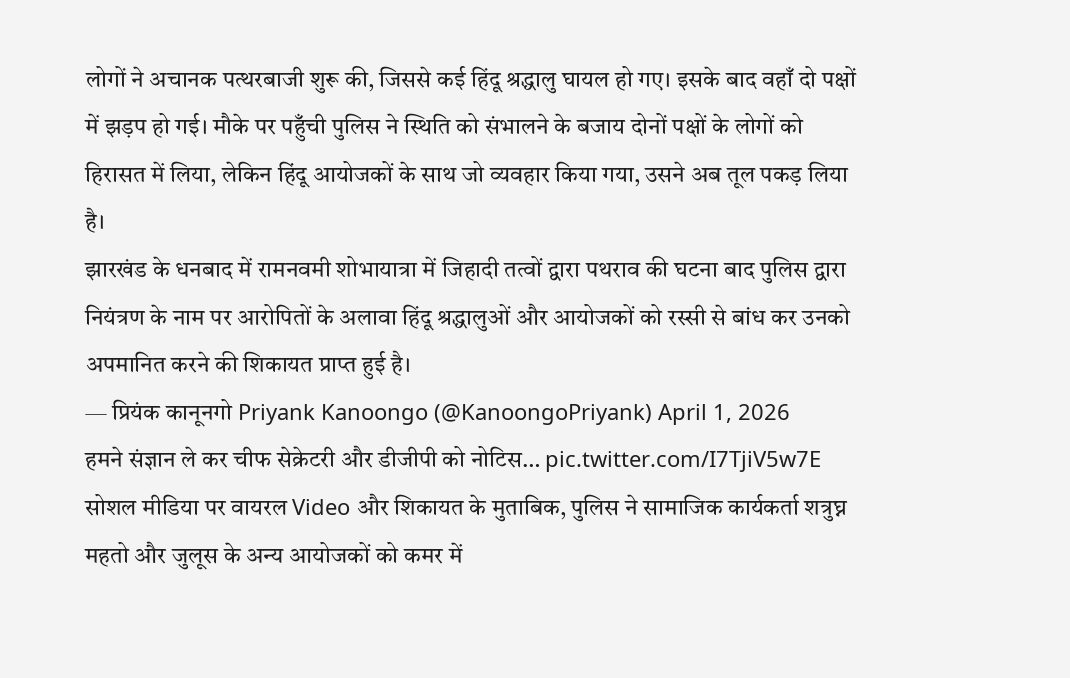लोगों ने अचानक पत्थरबाजी शुरू की, जिससे कई हिंदू श्रद्धालु घायल हो गए। इसके बाद वहाँ दो पक्षों में झड़प हो गई। मौके पर पहुँची पुलिस ने स्थिति को संभालने के बजाय दोनों पक्षों के लोगों को हिरासत में लिया, लेकिन हिंदू आयोजकों के साथ जो व्यवहार किया गया, उसने अब तूल पकड़ लिया है।
झारखंड के धनबाद में रामनवमी शोभायात्रा में जिहादी तत्वों द्वारा पथराव की घटना बाद पुलिस द्वारा नियंत्रण के नाम पर आरोपितों के अलावा हिंदू श्रद्धालुओं और आयोजकों को रस्सी से बांध कर उनको अपमानित करने की शिकायत प्राप्त हुई है।
— प्रियंक कानूनगो Priyank Kanoongo (@KanoongoPriyank) April 1, 2026
हमने संज्ञान ले कर चीफ सेक्रेटरी और डीजीपी को नोटिस… pic.twitter.com/I7TjiV5w7E
सोशल मीडिया पर वायरल Video और शिकायत के मुताबिक, पुलिस ने सामाजिक कार्यकर्ता शत्रुघ्न महतो और जुलूस के अन्य आयोजकों को कमर में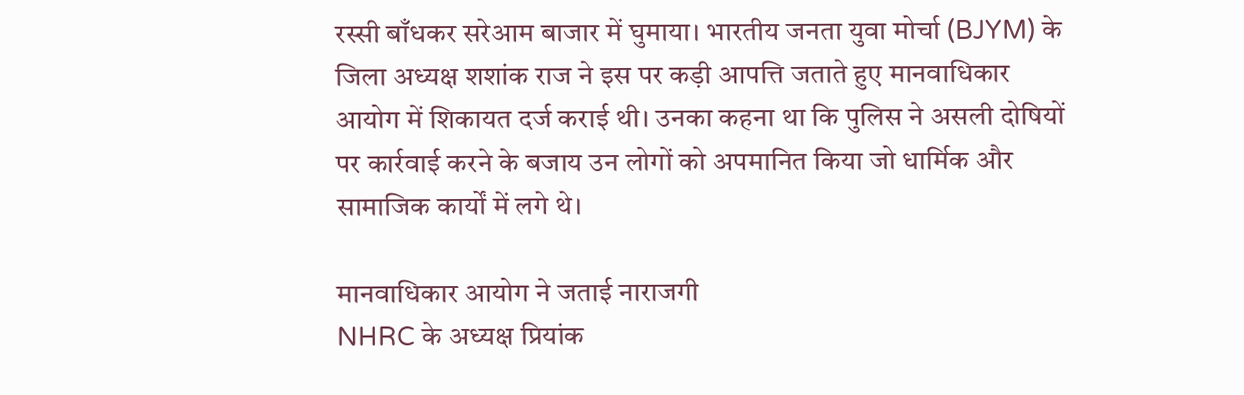रस्सी बाँधकर सरेआम बाजार में घुमाया। भारतीय जनता युवा मोर्चा (BJYM) के जिला अध्यक्ष शशांक राज ने इस पर कड़ी आपत्ति जताते हुए मानवाधिकार आयोग में शिकायत दर्ज कराई थी। उनका कहना था कि पुलिस ने असली दोषियों पर कार्रवाई करने के बजाय उन लोगों को अपमानित किया जो धार्मिक और सामाजिक कार्यों में लगे थे।

मानवाधिकार आयोग ने जताई नाराजगी
NHRC के अध्यक्ष प्रियांक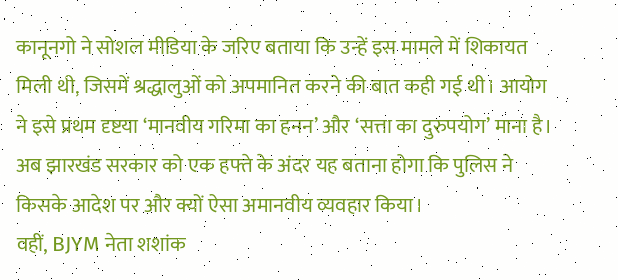कानूनगो ने सोशल मीडिया के जरिए बताया कि उन्हें इस मामले में शिकायत मिली थी, जिसमें श्रद्धालुओं को अपमानित करने की बात कही गई थी। आयोग ने इसे प्रथम दृष्टया ‘मानवीय गरिमा का हनन’ और ‘सत्ता का दुरुपयोग’ माना है। अब झारखंड सरकार को एक हफ्ते के अंदर यह बताना होगा कि पुलिस ने किसके आदेश पर और क्यों ऐसा अमानवीय व्यवहार किया।
वहीं, BJYM नेता शशांक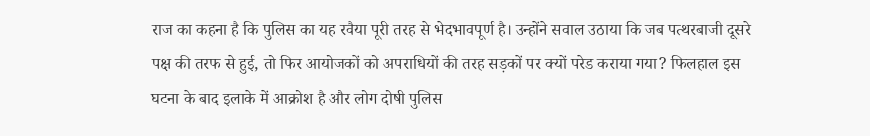राज का कहना है कि पुलिस का यह रवैया पूरी तरह से भेदभावपूर्ण है। उन्होंने सवाल उठाया कि जब पत्थरबाजी दूसरे पक्ष की तरफ से हुई, तो फिर आयोजकों को अपराधियों की तरह सड़कों पर क्यों परेड कराया गया? फिलहाल इस घटना के बाद इलाके में आक्रोश है और लोग दोषी पुलिस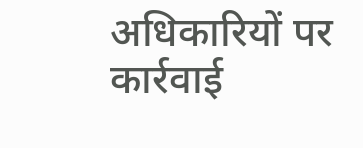अधिकारियों पर कार्रवाई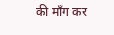की माँग कर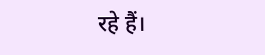रहे हैं।